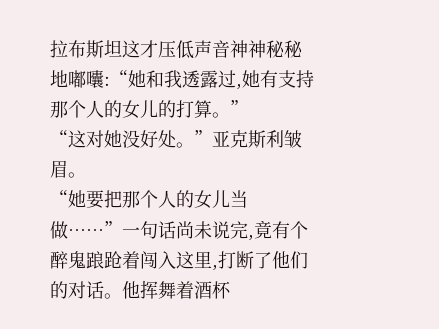拉布斯坦这才压低声音神神秘秘地嘟囔:“她和我透露过,她有支持那个人的女儿的打算。”
“这对她没好处。”亚克斯利皱眉。
“她要把那个人的女儿当做……”一句话尚未说完,竟有个醉鬼踉跄着闯入这里,打断了他们的对话。他挥舞着酒杯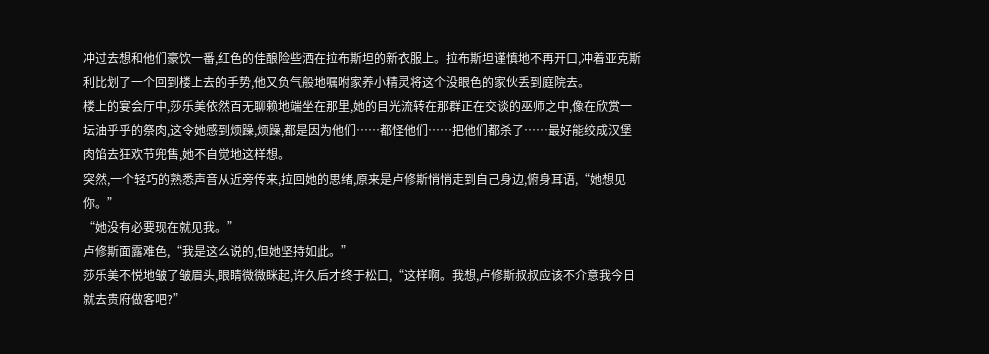冲过去想和他们豪饮一番,红色的佳酿险些洒在拉布斯坦的新衣服上。拉布斯坦谨慎地不再开口,冲着亚克斯利比划了一个回到楼上去的手势,他又负气般地嘱咐家养小精灵将这个没眼色的家伙丢到庭院去。
楼上的宴会厅中,莎乐美依然百无聊赖地端坐在那里,她的目光流转在那群正在交谈的巫师之中,像在欣赏一坛油乎乎的祭肉,这令她感到烦躁,烦躁,都是因为他们……都怪他们……把他们都杀了……最好能绞成汉堡肉馅去狂欢节兜售,她不自觉地这样想。
突然,一个轻巧的熟悉声音从近旁传来,拉回她的思绪,原来是卢修斯悄悄走到自己身边,俯身耳语,“她想见你。”
“她没有必要现在就见我。”
卢修斯面露难色,“我是这么说的,但她坚持如此。”
莎乐美不悦地皱了皱眉头,眼睛微微眯起,许久后才终于松口,“这样啊。我想,卢修斯叔叔应该不介意我今日就去贵府做客吧?”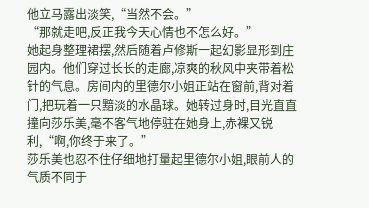他立马露出淡笑,“当然不会。”
“那就走吧,反正我今天心情也不怎么好。”
她起身整理裙摆,然后随着卢修斯一起幻影显形到庄园内。他们穿过长长的走廊,凉爽的秋风中夹带着松针的气息。房间内的里德尔小姐正站在窗前,背对着门,把玩着一只黯淡的水晶球。她转过身时,目光直直撞向莎乐美,毫不客气地停驻在她身上,赤裸又锐利,“啊,你终于来了。”
莎乐美也忍不住仔细地打量起里德尔小姐,眼前人的气质不同于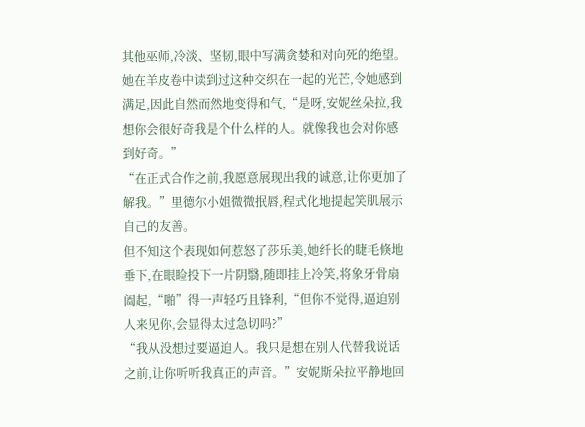其他巫师,冷淡、坚韧,眼中写满贪婪和对向死的绝望。她在羊皮卷中读到过这种交织在一起的光芒,令她感到满足,因此自然而然地变得和气,“是呀,安妮丝朵拉,我想你会很好奇我是个什么样的人。就像我也会对你感到好奇。”
“在正式合作之前,我愿意展现出我的诚意,让你更加了解我。”里德尔小姐微微抿唇,程式化地提起笑肌展示自己的友善。
但不知这个表现如何惹怒了莎乐美,她纤长的睫毛倏地垂下,在眼睑投下一片阴翳,随即挂上冷笑,将象牙骨扇阖起,“啪”得一声轻巧且锋利,“但你不觉得,逼迫别人来见你,会显得太过急切吗?”
“我从没想过要逼迫人。我只是想在别人代替我说话之前,让你听听我真正的声音。”安妮斯朵拉平静地回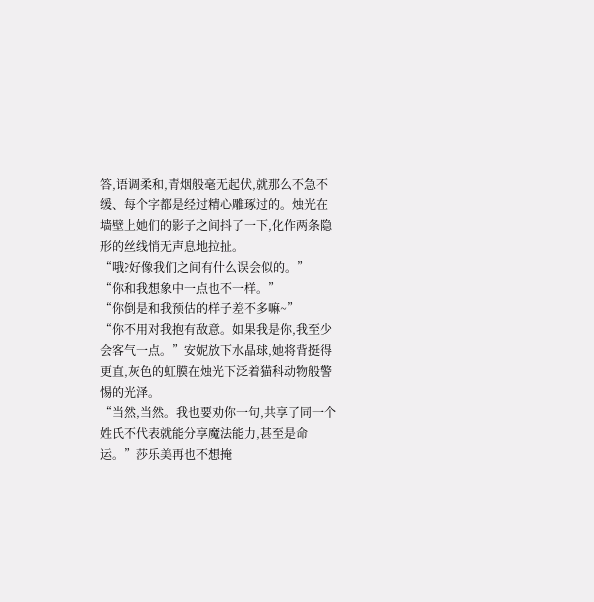答,语调柔和,青烟般毫无起伏,就那么不急不缓、每个字都是经过精心雕琢过的。烛光在墙壁上她们的影子之间抖了一下,化作两条隐形的丝线悄无声息地拉扯。
“哦?好像我们之间有什么误会似的。”
“你和我想象中一点也不一样。”
“你倒是和我预估的样子差不多嘛~”
“你不用对我抱有敌意。如果我是你,我至少会客气一点。”安妮放下水晶球,她将背挺得更直,灰色的虹膜在烛光下泛着猫科动物般警惕的光泽。
“当然,当然。我也要劝你一句,共享了同一个姓氏不代表就能分享魔法能力,甚至是命运。”莎乐美再也不想掩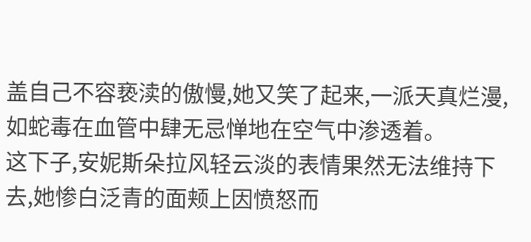盖自己不容亵渎的傲慢,她又笑了起来,一派天真烂漫,如蛇毒在血管中肆无忌惮地在空气中渗透着。
这下子,安妮斯朵拉风轻云淡的表情果然无法维持下去,她惨白泛青的面颊上因愤怒而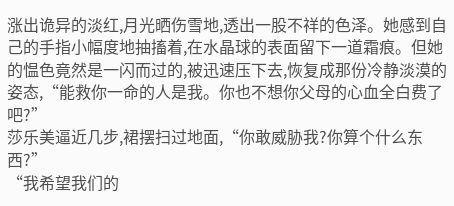涨出诡异的淡红,月光晒伤雪地,透出一股不祥的色泽。她感到自己的手指小幅度地抽搐着,在水晶球的表面留下一道霜痕。但她的愠色竟然是一闪而过的,被迅速压下去,恢复成那份冷静淡漠的姿态,“能救你一命的人是我。你也不想你父母的心血全白费了吧?”
莎乐美逼近几步,裙摆扫过地面,“你敢威胁我?你算个什么东西?”
“我希望我们的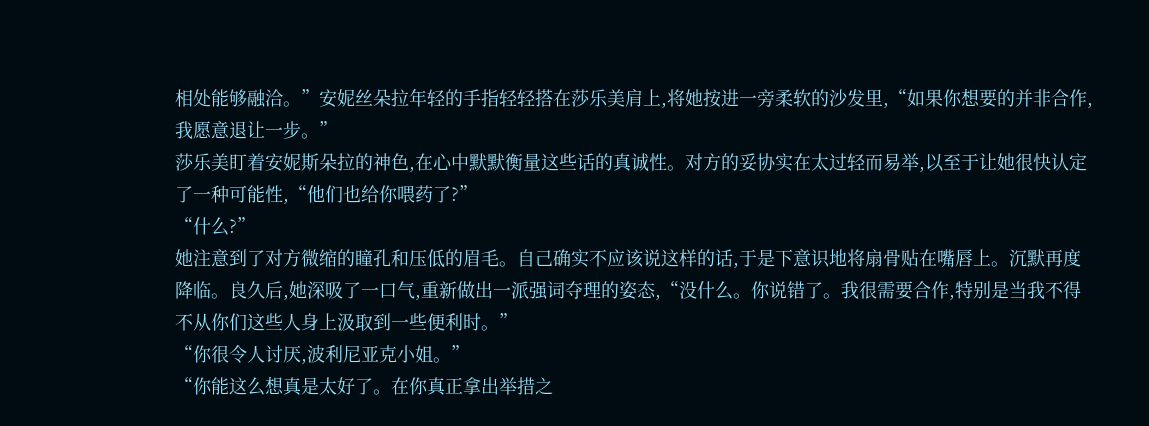相处能够融洽。”安妮丝朵拉年轻的手指轻轻搭在莎乐美肩上,将她按进一旁柔软的沙发里,“如果你想要的并非合作,我愿意退让一步。”
莎乐美盯着安妮斯朵拉的神色,在心中默默衡量这些话的真诚性。对方的妥协实在太过轻而易举,以至于让她很快认定了一种可能性,“他们也给你喂药了?”
“什么?”
她注意到了对方微缩的瞳孔和压低的眉毛。自己确实不应该说这样的话,于是下意识地将扇骨贴在嘴唇上。沉默再度降临。良久后,她深吸了一口气,重新做出一派强词夺理的姿态,“没什么。你说错了。我很需要合作,特别是当我不得不从你们这些人身上汲取到一些便利时。”
“你很令人讨厌,波利尼亚克小姐。”
“你能这么想真是太好了。在你真正拿出举措之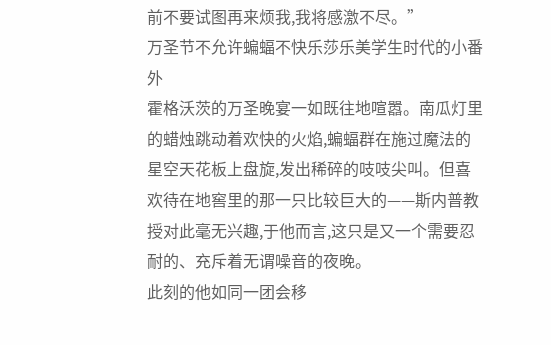前不要试图再来烦我,我将感激不尽。”
万圣节不允许蝙蝠不快乐莎乐美学生时代的小番外
霍格沃茨的万圣晚宴一如既往地喧嚣。南瓜灯里的蜡烛跳动着欢快的火焰,蝙蝠群在施过魔法的星空天花板上盘旋,发出稀碎的吱吱尖叫。但喜欢待在地窖里的那一只比较巨大的——斯内普教授对此毫无兴趣,于他而言,这只是又一个需要忍耐的、充斥着无谓噪音的夜晚。
此刻的他如同一团会移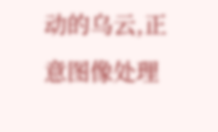动的乌云,正意图像处理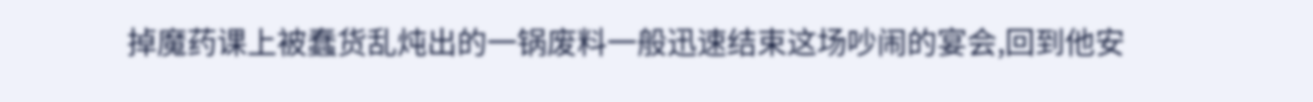掉魔药课上被蠢货乱炖出的一锅废料一般迅速结束这场吵闹的宴会,回到他安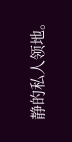静的私人领地。